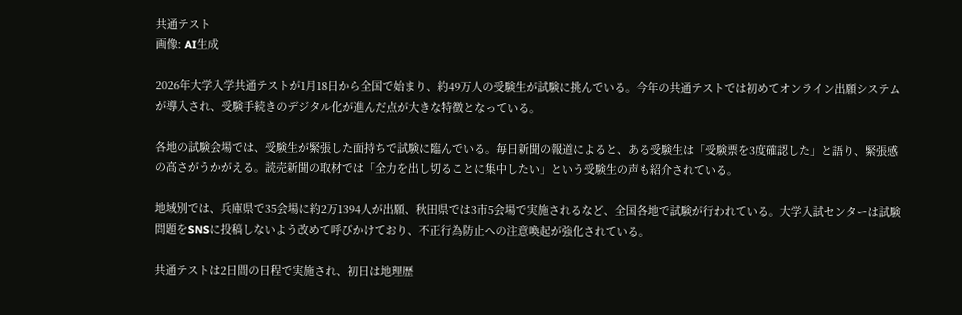共通テスト
画像: AI生成

2026年大学入学共通テストが1月18日から全国で始まり、約49万人の受験生が試験に挑んでいる。今年の共通テストでは初めてオンライン出願システムが導入され、受験手続きのデジタル化が進んだ点が大きな特徴となっている。

各地の試験会場では、受験生が緊張した面持ちで試験に臨んでいる。毎日新聞の報道によると、ある受験生は「受験票を3度確認した」と語り、緊張感の高さがうかがえる。読売新聞の取材では「全力を出し切ることに集中したい」という受験生の声も紹介されている。

地域別では、兵庫県で35会場に約2万1394人が出願、秋田県では3市5会場で実施されるなど、全国各地で試験が行われている。大学入試センターは試験問題をSNSに投稿しないよう改めて呼びかけており、不正行為防止への注意喚起が強化されている。

共通テストは2日間の日程で実施され、初日は地理歴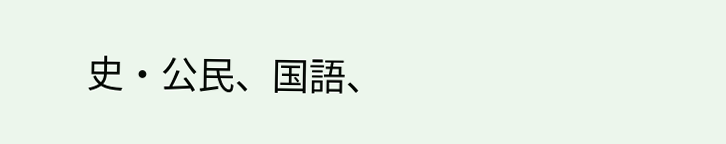史・公民、国語、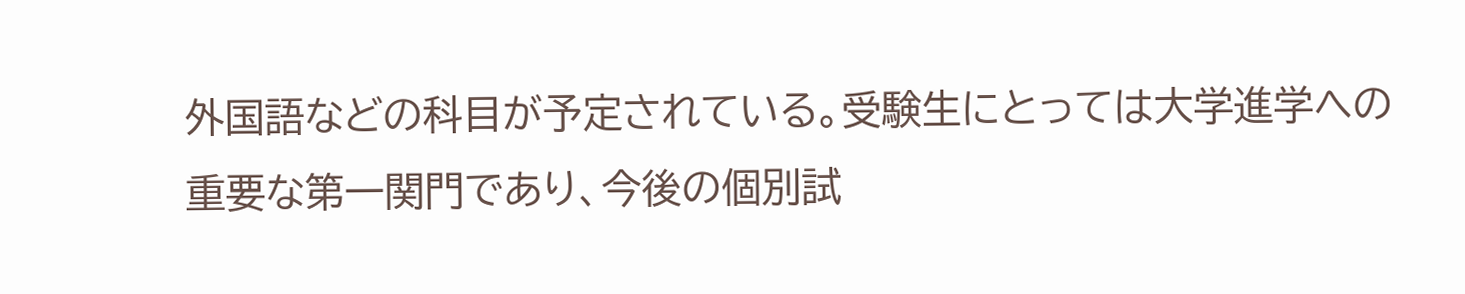外国語などの科目が予定されている。受験生にとっては大学進学への重要な第一関門であり、今後の個別試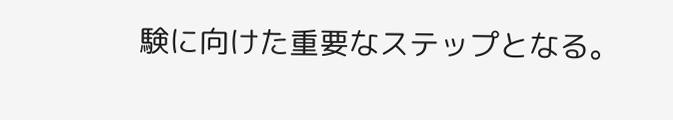験に向けた重要なステップとなる。